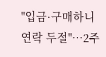"입금·구매하니 연락 두절"…2주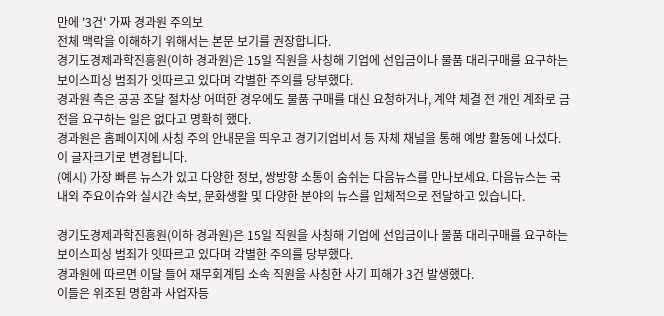만에 '3건' 가짜 경과원 주의보
전체 맥락을 이해하기 위해서는 본문 보기를 권장합니다.
경기도경제과학진흥원(이하 경과원)은 15일 직원을 사칭해 기업에 선입금이나 물품 대리구매를 요구하는 보이스피싱 범죄가 잇따르고 있다며 각별한 주의를 당부했다.
경과원 측은 공공 조달 절차상 어떠한 경우에도 물품 구매를 대신 요청하거나, 계약 체결 전 개인 계좌로 금전을 요구하는 일은 없다고 명확히 했다.
경과원은 홈페이지에 사칭 주의 안내문을 띄우고 경기기업비서 등 자체 채널을 통해 예방 활동에 나섰다.
이 글자크기로 변경됩니다.
(예시) 가장 빠른 뉴스가 있고 다양한 정보, 쌍방향 소통이 숨쉬는 다음뉴스를 만나보세요. 다음뉴스는 국내외 주요이슈와 실시간 속보, 문화생활 및 다양한 분야의 뉴스를 입체적으로 전달하고 있습니다.

경기도경제과학진흥원(이하 경과원)은 15일 직원을 사칭해 기업에 선입금이나 물품 대리구매를 요구하는 보이스피싱 범죄가 잇따르고 있다며 각별한 주의를 당부했다.
경과원에 따르면 이달 들어 재무회계팀 소속 직원을 사칭한 사기 피해가 3건 발생했다.
이들은 위조된 명함과 사업자등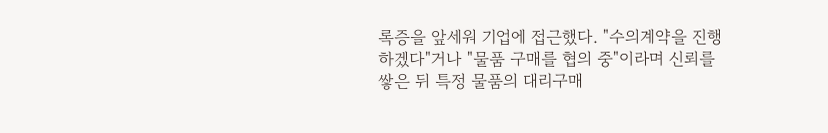록증을 앞세워 기업에 접근했다. "수의계약을 진행하겠다"거나 "물품 구매를 협의 중"이라며 신뢰를 쌓은 뒤 특정 물품의 대리구매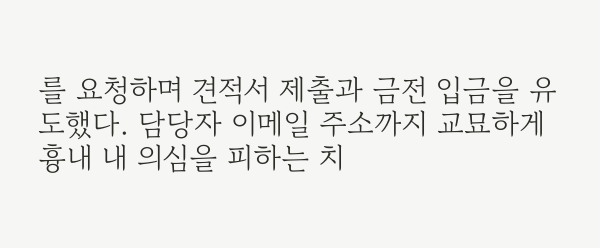를 요청하며 견적서 제출과 금전 입금을 유도했다. 담당자 이메일 주소까지 교묘하게 흉내 내 의심을 피하는 치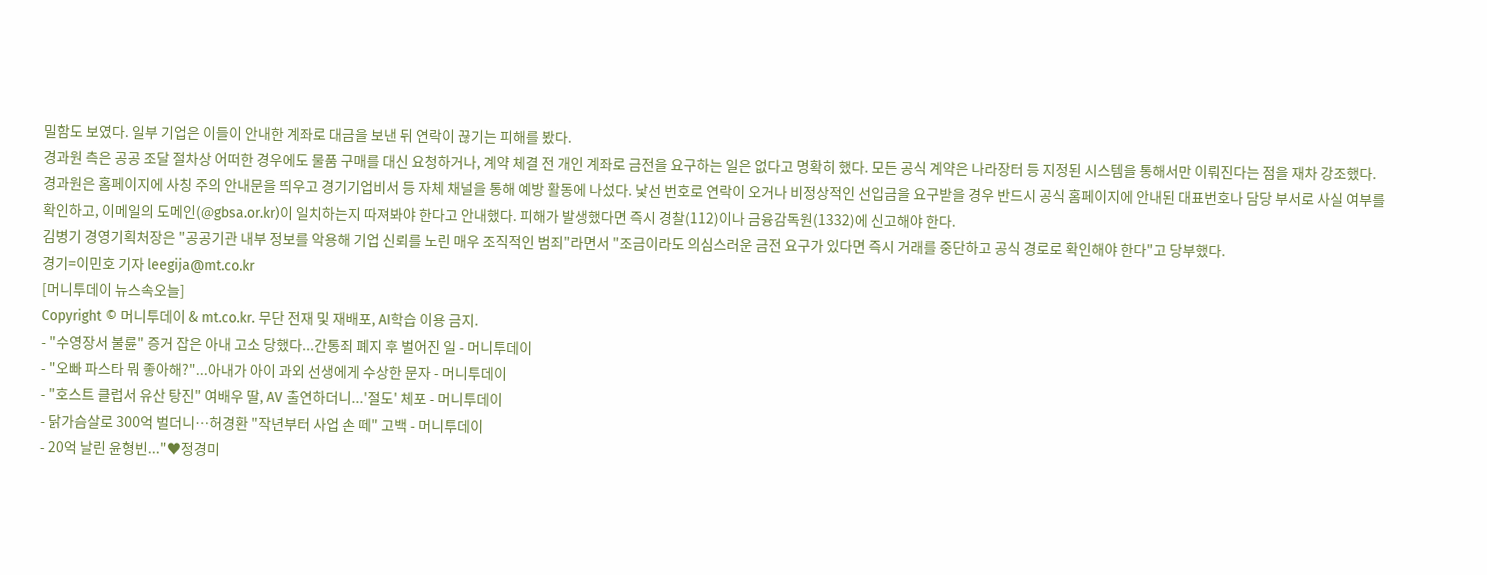밀함도 보였다. 일부 기업은 이들이 안내한 계좌로 대금을 보낸 뒤 연락이 끊기는 피해를 봤다.
경과원 측은 공공 조달 절차상 어떠한 경우에도 물품 구매를 대신 요청하거나, 계약 체결 전 개인 계좌로 금전을 요구하는 일은 없다고 명확히 했다. 모든 공식 계약은 나라장터 등 지정된 시스템을 통해서만 이뤄진다는 점을 재차 강조했다.
경과원은 홈페이지에 사칭 주의 안내문을 띄우고 경기기업비서 등 자체 채널을 통해 예방 활동에 나섰다. 낯선 번호로 연락이 오거나 비정상적인 선입금을 요구받을 경우 반드시 공식 홈페이지에 안내된 대표번호나 담당 부서로 사실 여부를 확인하고, 이메일의 도메인(@gbsa.or.kr)이 일치하는지 따져봐야 한다고 안내했다. 피해가 발생했다면 즉시 경찰(112)이나 금융감독원(1332)에 신고해야 한다.
김병기 경영기획처장은 "공공기관 내부 정보를 악용해 기업 신뢰를 노린 매우 조직적인 범죄"라면서 "조금이라도 의심스러운 금전 요구가 있다면 즉시 거래를 중단하고 공식 경로로 확인해야 한다"고 당부했다.
경기=이민호 기자 leegija@mt.co.kr
[머니투데이 뉴스속오늘]
Copyright © 머니투데이 & mt.co.kr. 무단 전재 및 재배포, AI학습 이용 금지.
- "수영장서 불륜" 증거 잡은 아내 고소 당했다...간통죄 폐지 후 벌어진 일 - 머니투데이
- "오빠 파스타 뭐 좋아해?"...아내가 아이 과외 선생에게 수상한 문자 - 머니투데이
- "호스트 클럽서 유산 탕진" 여배우 딸, AV 출연하더니...'절도' 체포 - 머니투데이
- 닭가슴살로 300억 벌더니…허경환 "작년부터 사업 손 떼" 고백 - 머니투데이
- 20억 날린 윤형빈..."♥정경미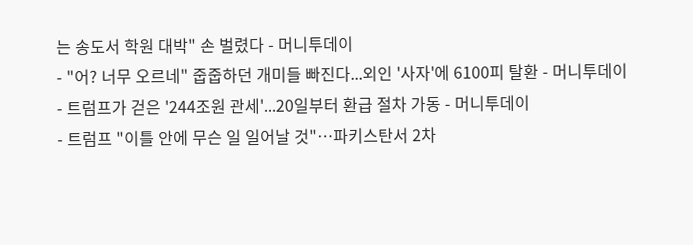는 송도서 학원 대박" 손 벌렸다 - 머니투데이
- "어? 너무 오르네" 줍줍하던 개미들 빠진다...외인 '사자'에 6100피 탈환 - 머니투데이
- 트럼프가 걷은 '244조원 관세'...20일부터 환급 절차 가동 - 머니투데이
- 트럼프 "이틀 안에 무슨 일 일어날 것"…파키스탄서 2차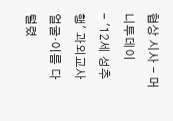협상 시사 - 머니투데이
- '12세 성추행' 과외교사 얼굴·이름 다 털렸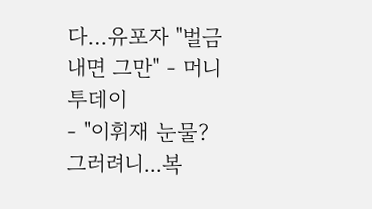다…유포자 "벌금 내면 그만" - 머니투데이
- "이휘재 눈물? 그러려니...복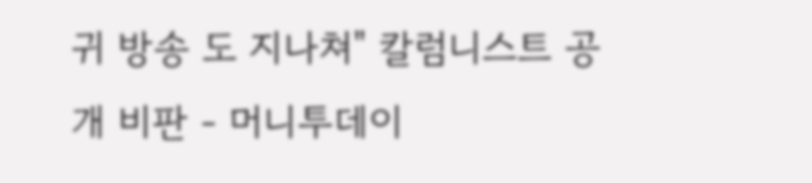귀 방송 도 지나쳐" 칼럼니스트 공개 비판 - 머니투데이